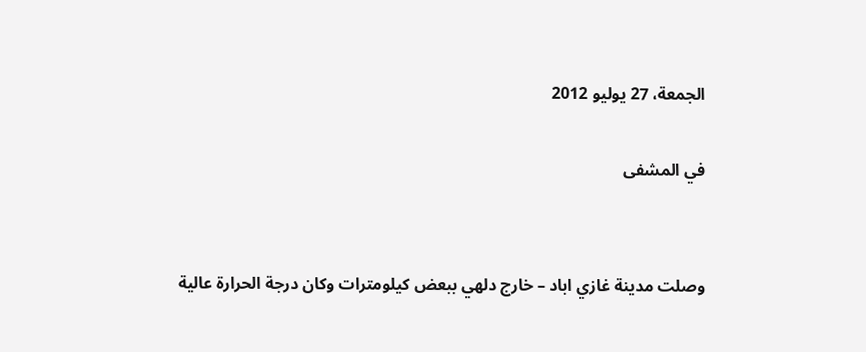الجمعة، 27 يوليو 2012

في المشفى


وصلت مدينة غازي اباد – خارج دلهي ببعض كيلومترات وكان درجة الحرارة عالية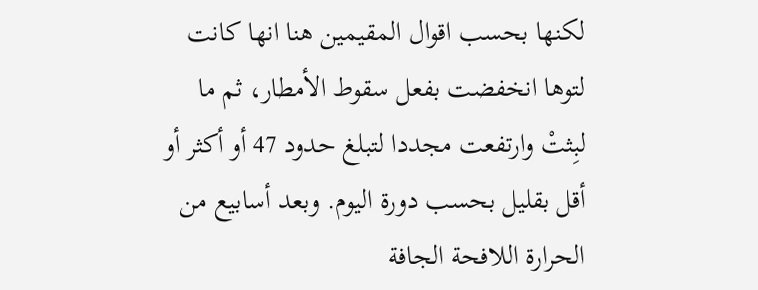لكنها بحسب اقوال المقيمين هنا انها كانت لتوها انخفضت بفعل سقوط الأمطار، ثم ما لبِثتْ وارتفعت مجددا لتبلغ حدود 47 أو أكثر أو أقل بقليل بحسب دورة اليوم. وبعد أسابيع من الحرارة اللافحة الجافة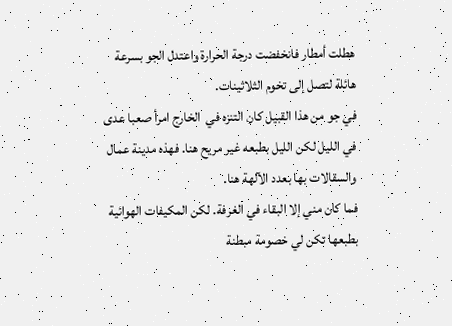هطلت أمطار فانخفضت درجة الحرارة واعتدل الجو بسرعة هائلة لتصل إلى تخوم الثلاثينات.
في جو من هذا القبيل كان التنزه في  الخارج امرأ صعبا عدى في الليل لكن الليل بطبعه غير مريح هنا. فهذه مدينة عمال والسقالات بها بعدد الآلهة هنا.
فما كان مني إلا البقاء في الغرفة. لكن المكيفات الهوائية بطبعها تكن لي خصومة مبطنة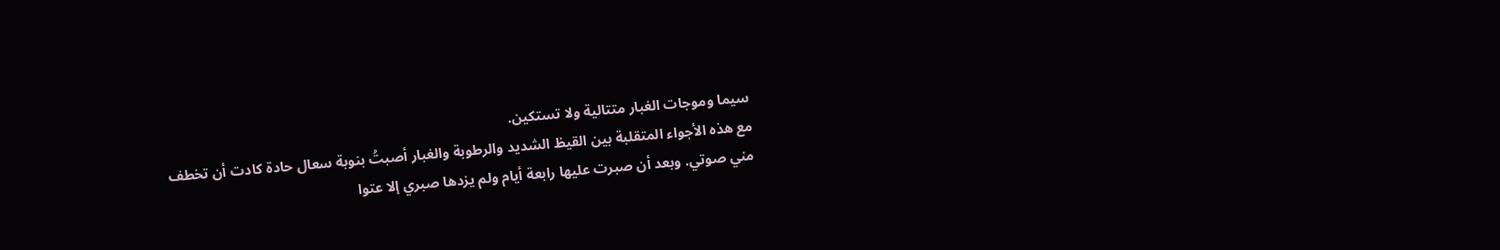سيما وموجات الغبار متتالية ولا تستكين.
مع هذه الأجواء المتقلبة بين القيظ الشديد والرطوبة والغبار أصبتُ بنوبة سعال حادة كادت أن تخطف مني صوتي. وبعد أن صبرت عليها رابعة أيام ولم يزدها صبري إلا عتوا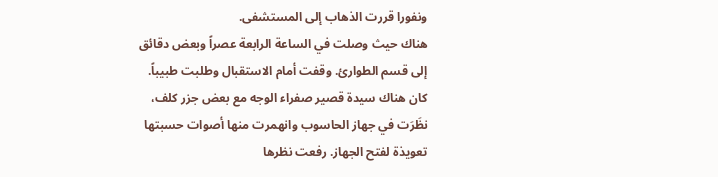ونفورا قررت الذهاب إلى المستشفى.
هناك حيث وصلت في الساعة الرابعة عصراً وبعض دقائق إلى قسم الطوارئ. وقفت أمام الاستقبال وطلبت طبيباً. كان هناك سيدة قصير صفراء الوجه مع بعض جزر كلف، نظَرَت في جهاز الحاسوب وانهمرت منها أصوات حسبتها تعويذة لفتح الجهاز. رفعت نظرها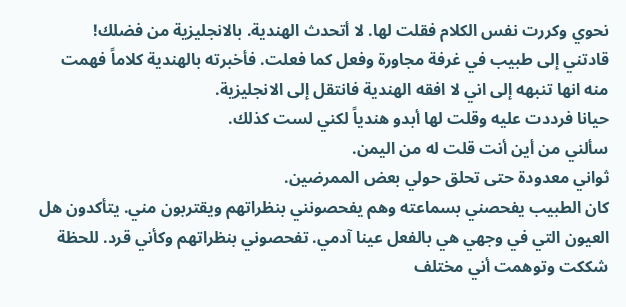نحوي وكررت نفس الكلام فقلت لها. لا أتحدث الهندية. بالانجليزية من فضلك!
قادتني إلى طبيب في غرفة مجاورة وفعل كما فعلت. فأخبرته بالهندية كلاماً فهمت منه انها تنبهه إلى اني لا افقه الهندية فانتقل إلى الانجليزية.
حيانا فرددت عليه وقلت لها أبدو هندياً لكني لست كذلك.
سألني من أين أنت قلت له من اليمن.
ثواني معدودة حتى تحلق حولي بعض الممرضين.
كان الطبيب يفحصني بسماعته وهم يفحصونني بنظراتهم ويقتربون مني. يتأكدون هل العيون التي في وجهي هي بالفعل عينا آدمي. تفحصوني بنظراتهم وكأني قرد. للحظة شككت وتوهمت أني مختلف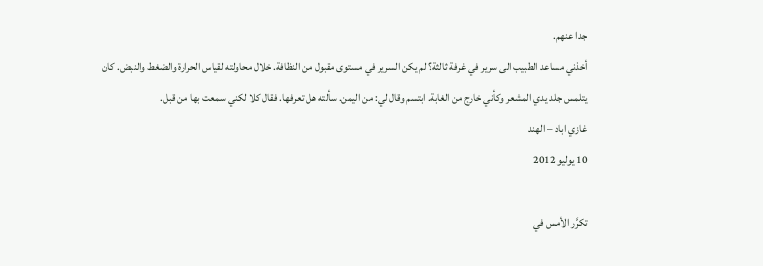جدا عنهم.
أخذني مساعد الطبيب الى سرير في غرفة ثالثة؟ لم يكن السرير في مستوى مقبول من النظافة. خلال محاولته لقياس الحرارة والضغط والنبض. كان يتلمس جلد يدي المشعر وكأني خارج من الغابة. ابتسم وقال لي: من اليمن. سألته هل تعرفها. فقال كلا لكني سمعت بها من قبل.
غازي اباد – الهند
10 يوليو 2012

تكرَّر الأمس في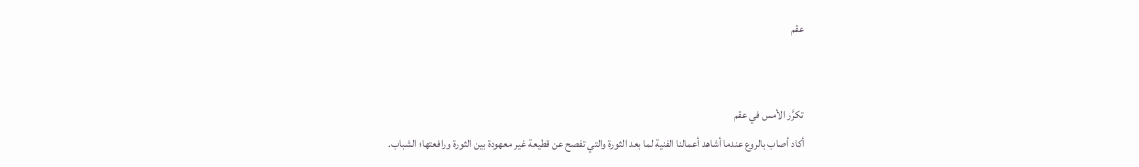عقم


تكرَّر الأمس في عقم
أكاد أصاب بالروع عندما أشاهد أعمالنا الفنية لما بعد الثورة والتي تفصح عن قطيعة غير معهودة بين الثورة ورافعتها؛ الشباب.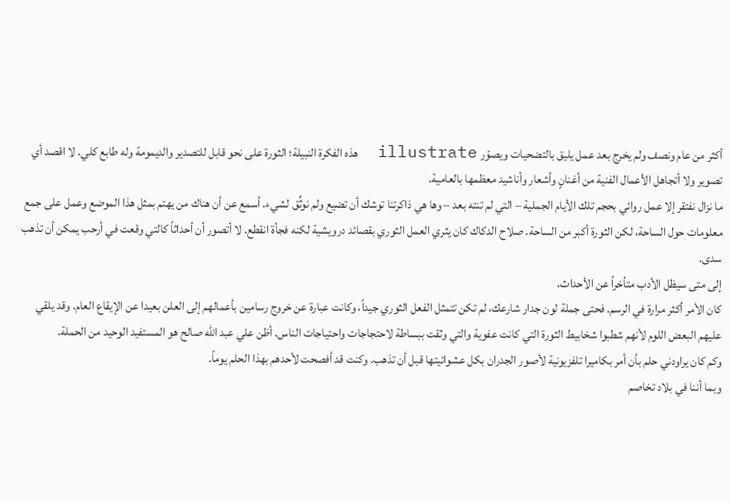أكثر من عام ونصف ولم يخرج بعد عمل يليق بالتضحيات ويصوّر illustrate  هذه الفكرة النبيلة؛ الثورة على نحو قابل للتصدير والديمومة وله طابع كلي. لا اقصد أي تصوير ولا أتجاهل الأعمال الفنية من أغنانٍ وأشعار وأناشيد معظمها بالعامية.
ما نزال نفتقر إلا عمل روائي بحجم تلك الأيام الجملية – التي لم تنته بعد – وها هي ذاكرتنا توشك أن تضيع ولم نوثِّق لشيء. أسمع عن أن هناك من يهتم بمثل هذا الموضع وعمل على جمع معلومات حول الساحة، لكن الثورة أكبر من الساحة. صلاح الدكاك كان يثري العمل الثوري بقصائد درويشية لكنه فجأة انقطع. لا أتصور أن أحداثاً كالتي وقعت في أرحب يمكن أن تذهب سدى.
إلى متى سيظل الأدب متأخراً عن الأحداث.
كان الأمر أكثر مرارة في الرسم. فحتى جملة لون جدار شارعك، لم تكن تتمثل الفعل الثوري جيداً، وكانت عبارة عن خروج رسامين بأعمالهم إلى العلن بعيدا عن الإيقاع العام. وقد يلقي عليهم البعض اللوم لأنهم شطبوا شخابيط الثورة التي كانت عفوية والتي وثقت ببساطة لاحتجاجات واحتياجات الناس. أظن علي عبد الله صالح هو المستفيد الوحيد من الحملة.
وكم كان يراودني حلم بأن أمر بكاميرا تلفزيونية لأصور الجدران بكل عشوائيتها قبل أن تذهب. وكنت قد أفصحت لأحدهم بهذا الحلم يوماً.
وبما أننا في بلاد تخاصم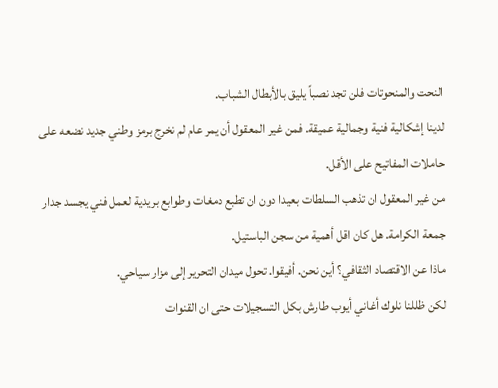النحت والمنحوتات فلن تجد نصباً يليق بالأبطال الشباب.
لدينا إشكالية فنية وجمالية عميقة. فمن غير المعقول أن يمر عام لم نخرج برمز وطني جديد نضعه على حاملات المفاتيح على الأقل.
من غير المعقول ان تذهب السلطات بعيدا دون ان تطبع دمغات وطوابع بريدية لعمل فني يجسد جدار جمعة الكرامة. هل كان اقل أهمية من سجن الباستيل.
ماذا عن الاقتصاد الثقافي؟ أين نحن. أفيقوا. تحول ميدان التحرير إلى مزار سياحي.
لكن ظللنا نلوك أغاني أيوب طارش بكل التسجيلات حتى ان القنوات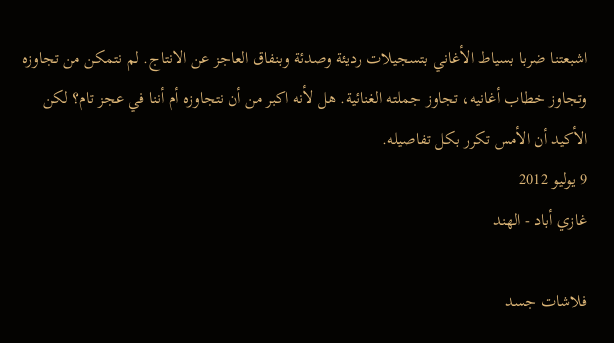اشبعتنا ضربا بسياط الأغاني بتسجيلات رديئة وصدئة وبنفاق العاجز عن الانتاج. لم نتمكن من تجاوزه وتجاوز خطاب أغانيه، تجاوز جملته الغنائية. هل لأنه اكبر من أن نتجاوزه أم أننا في عجز تام؟ لكن الأكيد أن الأمس تكرر بكل تفاصيله.
9 يوليو 2012
غازي أباد - الهند

فلاشات جسد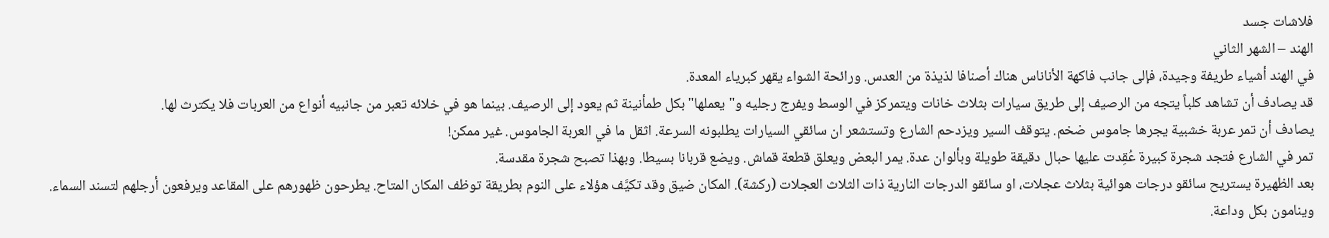فلاشات جسد
الهند – الشهر الثاني
في الهند أشياء طريفة وجيدة، فإلى جانب فاكهة الأناناس هناك أصنافا لذيذة من العدس. ورائحة الشواء يقهر كبرياء المعدة.
قد يصادف أن تشاهد كلباً يتجه من الرصيف إلى طريق سيارات بثلاث خانات ويتمركز في الوسط ويفرج رجليه و"يعملها" بكل طمأنينة ثم يعود إلى الرصيف. بينما هو في خلائه تعبر من جانبيه أنواع من العربات فلا يكترث لها.
يصادف أن تمر عربة خشبية يجرها جاموس ضخم. يتوقف السير ويزدحم الشارع وتستشعر ان سائقي السيارات يطلبونه السرعة. اثقل ما في العربة الجاموس. غير ممكن!
تمر في الشارع فتجد شجرة كبيرة عُقِدت عليها حبال دقيقة طويلة وبألوان عدة. يمر البعض ويعلق قطعة قماش. ويضع قربانا بسيطا. وبهذا تصبح شجرة مقدسة.
بعد الظهيرة يستريح سائقو درجات هوائية بثلاث عجلات، او سائقو الدرجات النارية ذات الثلاث العجلات (ركشة). المكان ضيق وقد تكيَّف هؤلاء على النوم بطريقة توظف المكان المتاح. يطرحون ظهورهم على المقاعد ويرفعون أرجلهم لتسند السماء. وينامون بكل وداعة.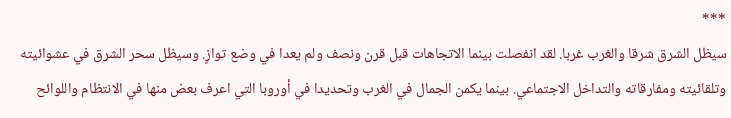***
سيظل الشرق شرقا والغرب غربا. لقد انفصلت بينما الاتجاهات قبل قرن ونصف ولم يعدا في وضع توازٍ. وسيظل سحر الشرق في عشوائيته وتلقائيته ومفارقاته والتداخل الاجتماعي. بينما يكمن الجمال في الغرب وتحديدا في أوروبا التي اعرف بعض منها في الانتظام واللوائح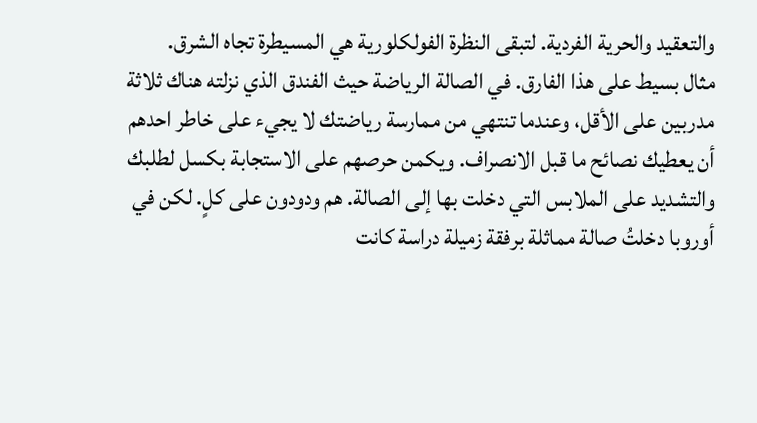والتعقيد والحرية الفردية. لتبقى النظرة الفولكلورية هي المسيطرة تجاه الشرق.
مثال بسيط على هذا الفارق. في الصالة الرياضة حيث الفندق الذي نزلته هناك ثلاثة مدربين على الأقل، وعندما تنتهي من ممارسة رياضتك لا يجيء على خاطر احدهم أن يعطيك نصائح ما قبل الانصراف. ويكمن حرصهم على الاستجابة بكسل لطلبك والتشديد على الملابس التي دخلت بها إلى الصالة. هم ودودون على كلٍ. لكن في أوروبا دخلتُ صالة مماثلة برفقة زميلة دراسة كانت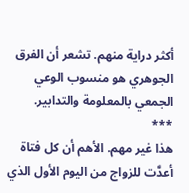أكثر دراية منهم. تشعر أن الفرق الجوهري هو منسوب الوعي الجمعي بالمعلومة والتدابير.
***
هذا غير مهم. الأهم أن كل فتاة أعدَّت للزواج من اليوم الأول الذي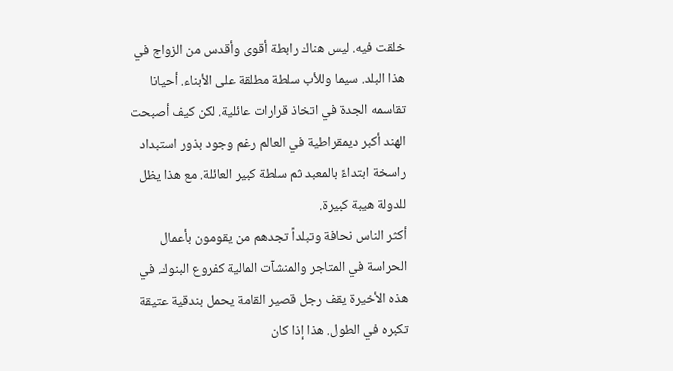خلقت فيه. ليس هناك رابطة أقوى وأقدس من الزواج في هذا البلد. سيما وللأب سلطة مطلقة على الأبناء. أحيانا تقاسمه الجدة في اتخاذ قرارات عائلية. لكن كيف أصبحت الهند أكبر ديمقراطية في العالم رغم وجود بذور استبداد راسخة ابتداءً بالمعبد ثم سلطة كبير العائلة. مع هذا يظل للدولة هيبة كبيرة.
أكثر الناس نحافة وتبلداً تجدهم من يقومون بأعمال الحراسة في المتاجر والمنشآت المالية كفروع البنوك. في هذه الأخيرة يقف رجل قصير القامة يحمل بندقية عتيقة تكبره في الطول. هذا إذا كان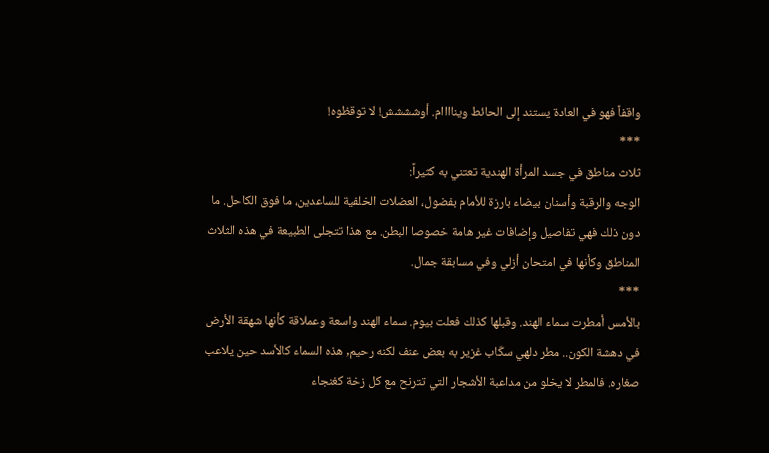واقفاً فهو في العادة يستند إلى الحائط ويناااام. أوشششش! لا توقظوه!
***
ثلاث مناطق في جسد المرأة الهندية تعتني به كثيراً:
الوجه والرقبة وأسنان بيضاء بارزة للأمام بفضول، العضلات الخلفية للساعدين، ما فوق الكاحل. ما دون ذلك فهي تفاصيل وإضافات غير هامة خصوصا البطن. مع هذا تتجلى الطبيعة في هذه الثلاث المناطق وكأنها في امتحان أزلي وفي مسابقة جمال.
***
بالأمس أمطرت سماء الهند. وقبلها كذلك فعلت بيوم. سماء الهند واسعة وعملاقة كأنها شهقة الأرض في دهشة الكون.. مطر دلهي سكّاب غزير به بعض عنف لكنه رحيم, هذه السماء كالأسد حين يلاعب صغاره. فالمطر لا يخلو من مداعبة الأشجار التي تترنح مع كل زخة كغنجاء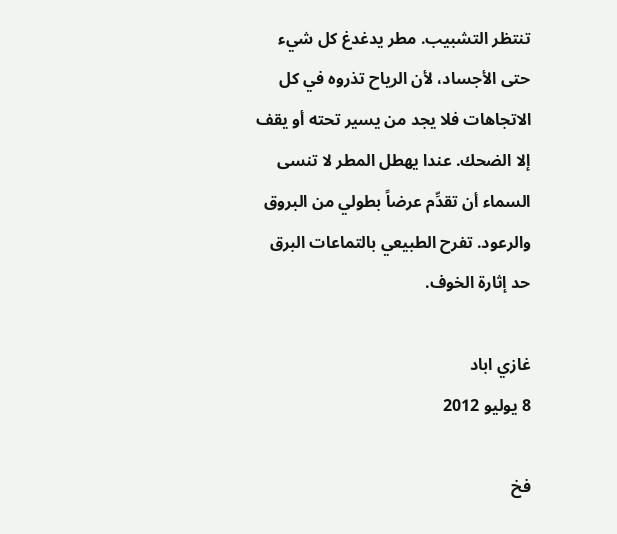تنتظر التشبيب. مطر يدغدغ كل شيء حتى الأجساد، لأن الرياح تذروه في كل الاتجاهات فلا يجد من يسير تحته أو يقف إلا الضحك. عندا يهطل المطر لا تنسى السماء أن تقدِّم عرضاً بطولي من البروق والرعود. تفرح الطبيعي بالتماعات البرق حد إثارة الخوف.

غازي اباد
8 يوليو 2012

فخ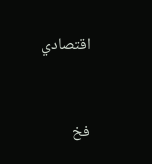اقتصادي


فخ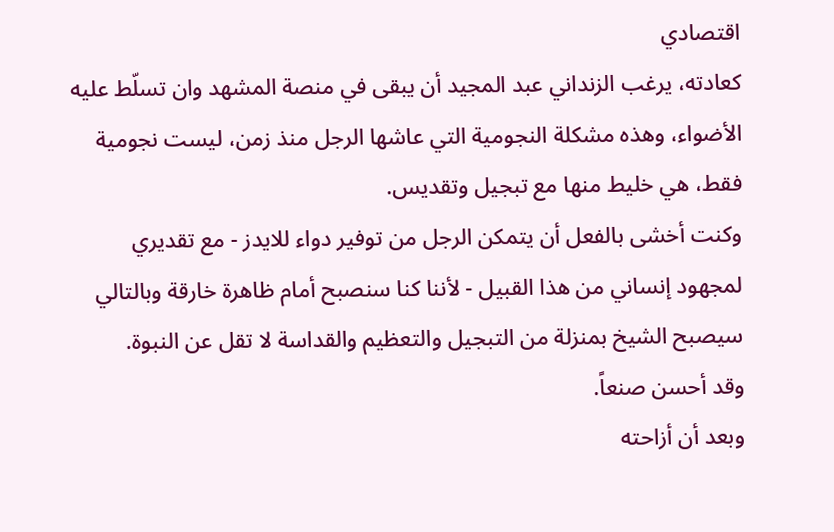اقتصادي
كعادته، يرغب الزنداني عبد المجيد أن يبقى في منصة المشهد وان تسلّط عليه الأضواء، وهذه مشكلة النجومية التي عاشها الرجل منذ زمن، ليست نجومية فقط، هي خليط منها مع تبجيل وتقديس.
وكنت أخشى بالفعل أن يتمكن الرجل من توفير دواء للايدز - مع تقديري لمجهود إنساني من هذا القبيل - لأننا كنا سنصبح أمام ظاهرة خارقة وبالتالي سيصبح الشيخ بمنزلة من التبجيل والتعظيم والقداسة لا تقل عن النبوة.
وقد أحسن صنعاً.
وبعد أن أزاحته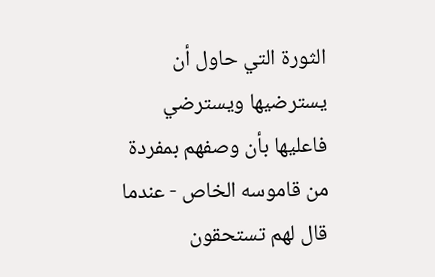الثورة التي حاول أن يسترضيها ويسترضي فاعليها بأن وصفهم بمفردة من قاموسه الخاص - عندما قال لهم تستحقون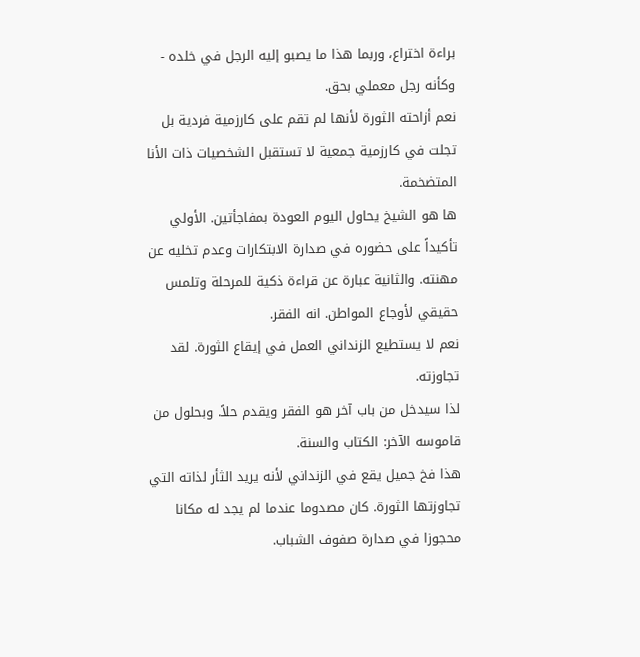براءة اختراع، وربما هذا ما يصبو إليه الرجل في خلده - وكأنه رجل معملي بحق.
نعم أزاحته الثورة لأنها لم تقم على كارزمية فردية بل تجلت في كارزمية جمعية لا تستقبل الشخصيات ذات الأنا المتضخمة.
ها هو الشيخ يحاول اليوم العودة بمفاجأتين. الأولي تأكيداً على حضوره في صدارة الابتكارات وعدم تخليه عن مهنته. والثانية عبارة عن قراءة ذكية للمرحلة وتلمس حقيقي لأوجاع المواطن. انه الفقر.
نعم لا يستطيع الزنداني العمل في إيقاع الثورة. لقد تجاوزته.
لذا سيدخل من باب آخر هو الفقر ويقدم حلاً. وبحلول من قاموسه الآخر: الكتاب والسنة.
هذا فخ جميل يقع في الزنداني لأنه يريد الثأر لذاته التي تجاوزتها الثورة. كان مصدوما عندما لم يجد له مكانا محجوزا في صدارة صفوف الشباب.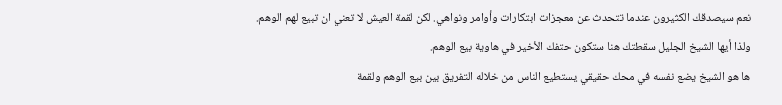نعم سيصدقك الكثيرون عندما تتحدث عن معجزات ابتكارات وأوامر ونواهي. لكن لقمة العيش لا تعني ان تبيع لهم الوهم.
ولذا أيها الشيخ الجليل سقطتك هنا ستكون حتفك الأخير في هاوية بيع الوهم.
ها هو الشيخ يضع نفسه في محك حقيقي يستطيع الناس من خلاله التفريق بين بيع الوهم ولقمة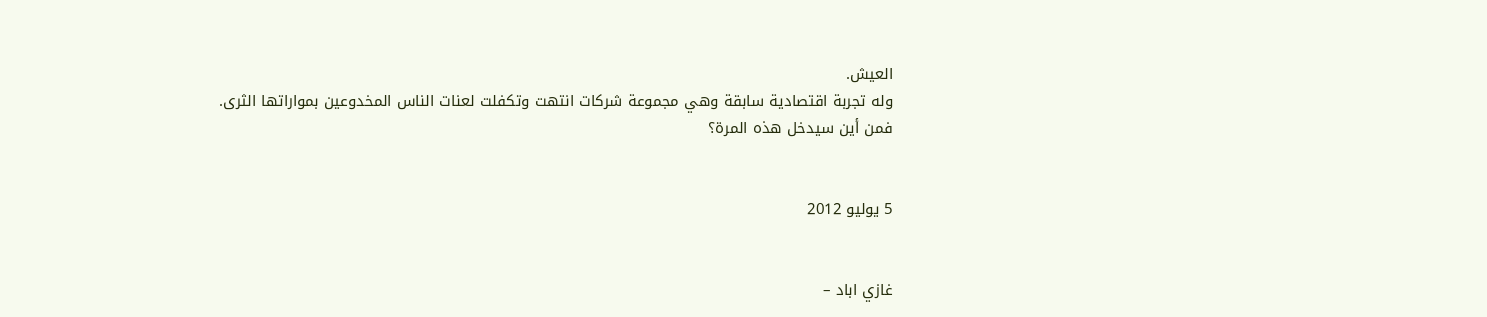العيش.
وله تجربة اقتصادية سابقة وهي مجموعة شركات انتهت وتكفلت لعنات الناس المخدوعين بمواراتها الثرى.
فمن أين سيدخل هذه المرة؟


5 يوليو 2012


غازي اباد –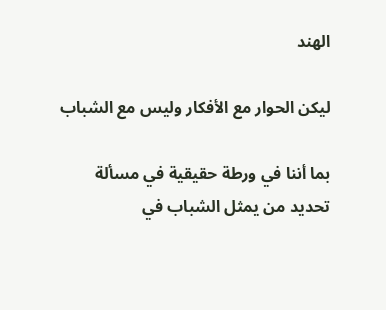الهند

ليكن الحوار مع الأفكار وليس مع الشباب

بما أننا في ورطة حقيقية في مسألة تحديد من يمثل الشباب في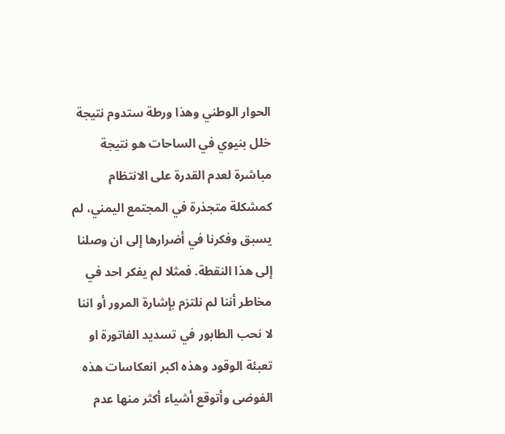الحوار الوطني وهذا ورطة ستدوم نتيجة خلل بنيوي في الساحات هو نتيجة مباشرة لعدم القدرة على الانتظام كمشكلة متجذرة في المجتمع اليمني، لم يسبق وفكرنا في أضرارها إلى ان وصلنا إلى هذا النقطة. فمثلا لم يفكر احد في مخاطر أننا لم نلتزم بإشارة المرور أو اننا لا نحب الطابور في تسديد الفاتورة او تعبئة الوقود وهذه اكبر انعكاسات هذه الفوضى وأتوقع أشياء أكثر منها عدم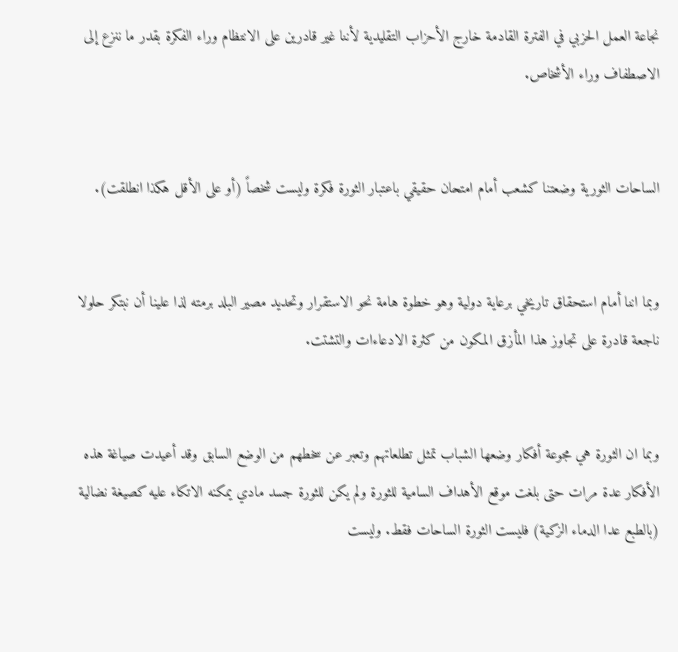نجاعة العمل الحزبي في الفترة القادمة خارج الأحزاب التقليدية لأننا غير قادرين على الانتظام وراء الفكرة بقدر ما ننزع إلى الاصطفاف وراء الأشخاص.


الساحات الثورية وضعتنا كشعب أمام امتحان حقيقي باعتبار الثورة فكرة وليست شخصاً (أو على الأقل هكذا انطلقت).


وبما اننا أمام استحقاق تاريخي برعاية دولية وهو خطوة هامة نحو الاستقرار وتحديد مصير البلد برمته لذا علينا أن نبتكر حلولا ناجعة قادرة على تجاوز هذا المأزق المكون من كثرة الادعاءات والتشتت.


وبما ان الثورة هي مجوعة أفكار وضعها الشباب تمثل تطلعاتهم وتعبر عن سخطهم من الوضع السابق وقد أعيدت صياغة هذه الأفكار عدة مرات حتى بلغت موقع الأهداف السامية للثورة ولم يكن للثورة جسد مادي يمكنه الاتكاء عليه كصيغة نضالية (بالطبع عدا الدماء الزكية) فليست الثورة الساحات فقط. وليست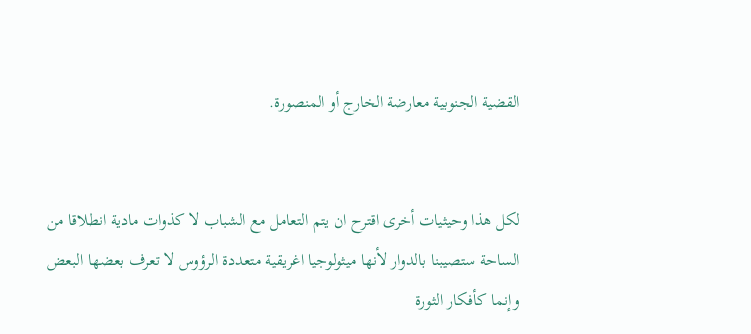القضية الجنوبية معارضة الخارج أو المنصورة.


لكل هذا وحيثيات أخرى اقترح ان يتم التعامل مع الشباب لا كذوات مادية انطلاقا من الساحة ستصيبنا بالدوار لأنها ميثولوجيا اغريقية متعددة الرؤوس لا تعرف بعضها البعض وإنما كأفكار الثورة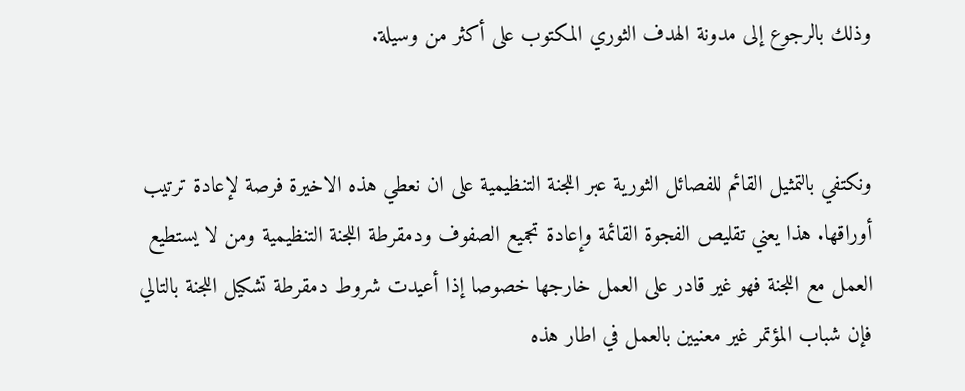وذلك بالرجوع إلى مدونة الهدف الثوري المكتوب على أكثر من وسيلة.


ونكتفي بالتمثيل القائم للفصائل الثورية عبر اللجنة التنظيمية على ان نعطي هذه الاخيرة فرصة لإعادة ترتيب أوراقها. هذا يعني تقليص الفجوة القائمة وإعادة تجميع الصفوف ودمقرطة اللجنة التنظيمية ومن لا يستطيع العمل مع اللجنة فهو غير قادر على العمل خارجها خصوصا إذا أعيدت شروط دمقرطة تشكيل اللجنة بالتالي فإن شباب المؤتمر غير معنيين بالعمل في اطار هذه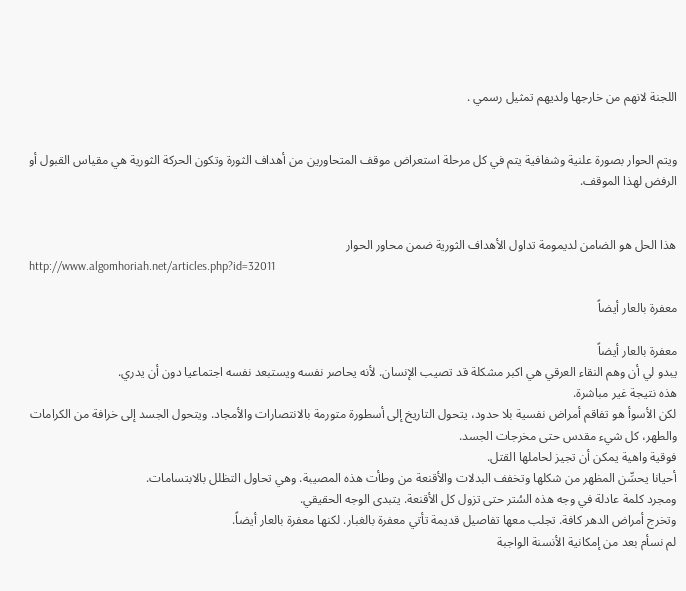اللجنة لانهم من خارجها ولديهم تمثيل رسمي .


ويتم الحوار بصورة علنية وشفافية يتم في كل مرحلة استعراض موقف المتحاورين من أهداف الثورة وتكون الحركة الثورية هي مقياس القبول أو الرفض لهذا الموقف.


هذا الحل هو الضامن لديمومة تداول الأهداف الثورية ضمن محاور الحوار
http://www.algomhoriah.net/articles.php?id=32011

معفرة بالعار أيضاً

معفرة بالعار أيضاً
يبدو لي أن وهم النقاء العرقي هي اكبر مشكلة قد تصيب الإنسان. لأنه يحاصر نفسه ويستبعد نفسه اجتماعيا دون أن يدري.
هذه نتيجة غير مباشرة.
لكن الأسوأ هو تفاقم أمراض نفسية بلا حدود، يتحول التاريخ إلى أسطورة متورمة بالانتصارات والأمجاد. ويتحول الجسد إلى خرافة من الكرامات والطهر، كل شيء مقدس حتى مخرجات الجسد.
فوقية واهية يمكن أن تجيز لحاملها القتل.
أحيانا يحسِّن المظهر من شكلها وتخفف البدلات والأقنعة من وطأت هذه المصيبة. وهي تحاول التظلل بالابتسامات.
ومجرد كلمة عادلة في وجه هذه السُتر حتى تزول كل الأقنعة. يتبدى الوجه الحقيقي.
وتخرج أمراض الدهر كافة. تجلب معها تفاصيل قديمة تأتي معفرة بالغبار. لكنها معفرة بالعار أيضاً.
لم نسأم بعد من إمكانية الأنسنة الواجبة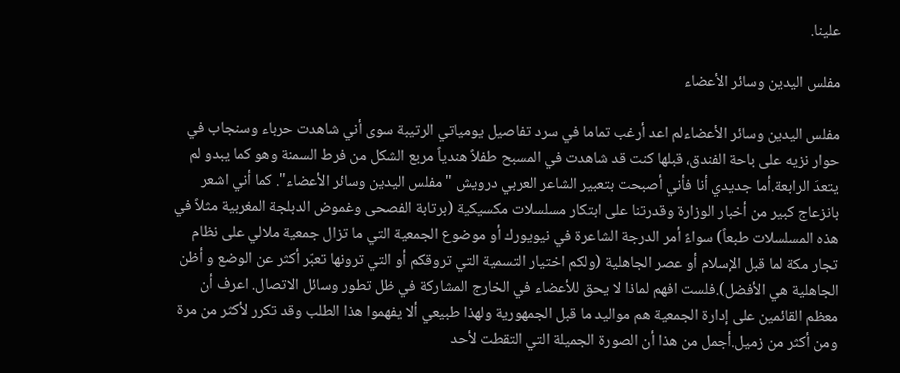علينا.

مفلس اليدين وسائر الأعضاء

مفلس اليدين وسائر الأعضاءلم اعد أرغب تماما في سرد تفاصيل يومياتي الرتيبة سوى أني شاهدت حرباء وسنجاب في حوار نزيه على باحة الفندق، قبلها كنت قد شاهدت في المسبح طفلاً هندياً مربع الشكل من فرط السمنة وهو كما يبدو لم يتعدَ الرابعة.أما جديدي أنا فأني أصبحت بتعبير الشاعر العربي درويش "مفلس اليدين وسائر الأعضاء". كما أني اشعر بانزعاج كبير من أخبار الوزارة وقدرتنا على ابتكار مسلسلات مكسيكية (برتابة الفصحى وغموض الدبلجة المغربية مثلاً في هذه المسلسلات طبعاً) سواءً أمر الدرجة الشاعرة في نيويورك أو موضوع الجمعية التي ما تزال جمعية ملالي على نظام تجار مكة لما قبل الإسلام أو عصر الجاهلية (ولكم اختيار التسمية التي تروقكم أو التي ترونها تعبّر أكثر عن الوضع و أظن الجاهلية هي الأفضل).فلست افهم لماذا لا يحق للأعضاء في الخارج المشاركة في ظل تطور وسائل الاتصال. اعرف أن معظم القائمين على إدارة الجمعية هم مواليد ما قبل الجمهورية ولهذا طبيعي ألا يفهموا هذا الطلب وقد تكرر لأكثر من مرة ومن أكثر من زميل.أجمل من هذا أن الصورة الجميلة التي التقطت لأحد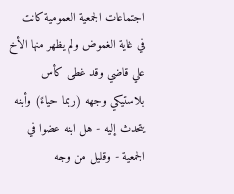اجتماعات الجمعية العمومية كانت في غاية الغموض ولم يظهر منها الأخ علي قاضي وقد غطى كأس بلاستيكي وجهه (ربما حياءً) وأبنه يتحدث إليه - هل ابنه عضوا في الجمعية - وقليل من وجه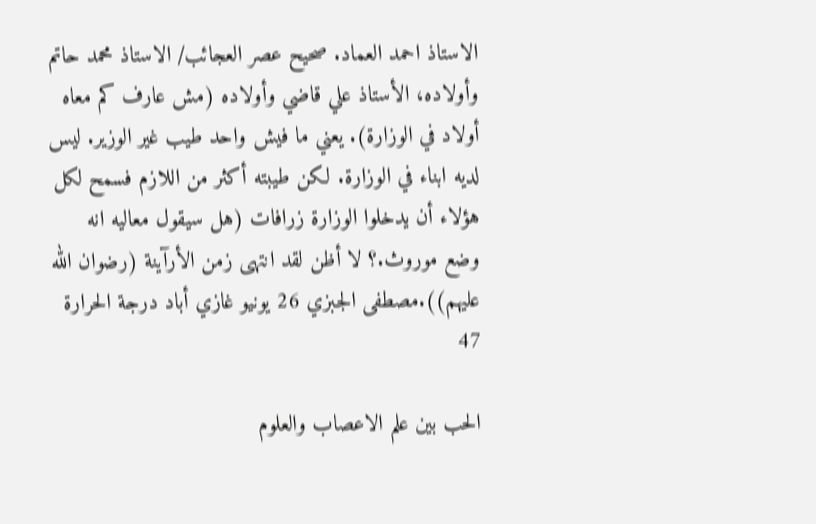الاستاذ احمد العماد. صحيح عصر العجائب/ الاستاذ محمد حاتم وأولاده، الأستاذ علي قاضي وأولاده (مش عارف كم معاه أولاد في الوزارة). يعني ما فيش واحد طيب غير الوزير. ليس لديه ابناء في الوزارة. لكن طيبته أكثر من اللازم فسمح لكل هؤلاء أن يدخلوا الوزارة زرافات (هل سيقول معاليه انه وضع موروث.؟ لا أظن لقد انتهى زمن الأرآينة (رضوان الله عليهم)).مصطفى الجبزي 26 يونيو غازي أباد درجة الحرارة 47

الحب بين علم الاعصاب والعلوم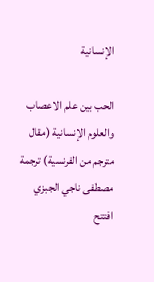الإنسانية

الحب بين علم الاعصاب والعلوم الإنسانية (مقال مترجم من الفرنسية) ترجمة مصطفى ناجي الجبزي افتتح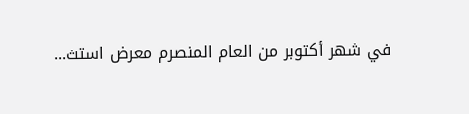في شهر أكتوبر من العام المنصرم معرض استث...